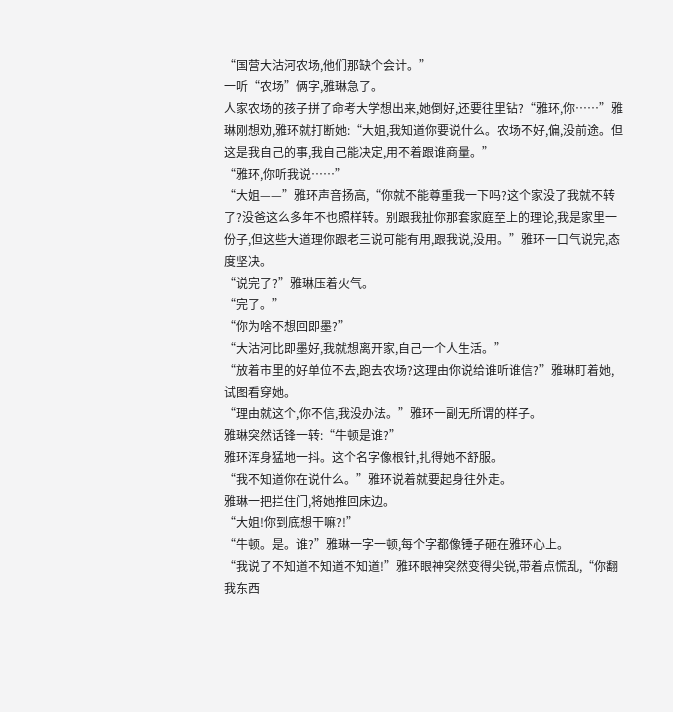“国营大沽河农场,他们那缺个会计。”
一听“农场”俩字,雅琳急了。
人家农场的孩子拼了命考大学想出来,她倒好,还要往里钻?“雅环,你……”雅琳刚想劝,雅环就打断她:“大姐,我知道你要说什么。农场不好,偏,没前途。但这是我自己的事,我自己能决定,用不着跟谁商量。”
“雅环,你听我说……”
“大姐——”雅环声音扬高,“你就不能尊重我一下吗?这个家没了我就不转了?没爸这么多年不也照样转。别跟我扯你那套家庭至上的理论,我是家里一份子,但这些大道理你跟老三说可能有用,跟我说,没用。”雅环一口气说完,态度坚决。
“说完了?”雅琳压着火气。
“完了。”
“你为啥不想回即墨?”
“大沽河比即墨好,我就想离开家,自己一个人生活。”
“放着市里的好单位不去,跑去农场?这理由你说给谁听谁信?”雅琳盯着她,试图看穿她。
“理由就这个,你不信,我没办法。”雅环一副无所谓的样子。
雅琳突然话锋一转:“牛顿是谁?”
雅环浑身猛地一抖。这个名字像根针,扎得她不舒服。
“我不知道你在说什么。”雅环说着就要起身往外走。
雅琳一把拦住门,将她推回床边。
“大姐!你到底想干嘛?!”
“牛顿。是。谁?”雅琳一字一顿,每个字都像锤子砸在雅环心上。
“我说了不知道不知道不知道!”雅环眼神突然变得尖锐,带着点慌乱,“你翻我东西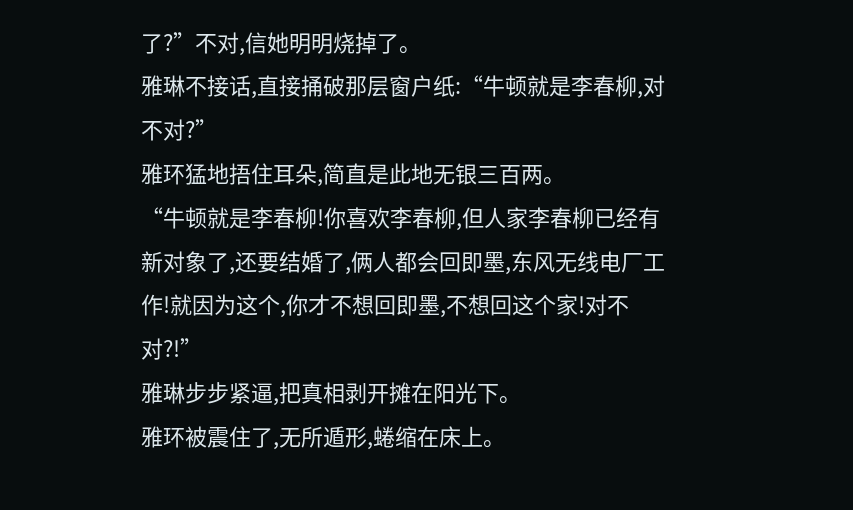了?”不对,信她明明烧掉了。
雅琳不接话,直接捅破那层窗户纸:“牛顿就是李春柳,对不对?”
雅环猛地捂住耳朵,简直是此地无银三百两。
“牛顿就是李春柳!你喜欢李春柳,但人家李春柳已经有新对象了,还要结婚了,俩人都会回即墨,东风无线电厂工作!就因为这个,你才不想回即墨,不想回这个家!对不对?!”
雅琳步步紧逼,把真相剥开摊在阳光下。
雅环被震住了,无所遁形,蜷缩在床上。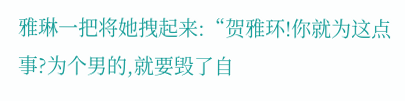雅琳一把将她拽起来:“贺雅环!你就为这点事?为个男的,就要毁了自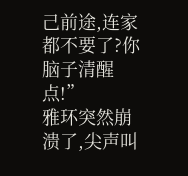己前途,连家都不要了?你脑子清醒点!”
雅环突然崩溃了,尖声叫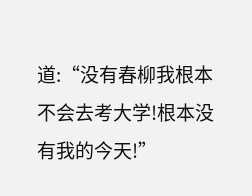道:“没有春柳我根本不会去考大学!根本没有我的今天!”